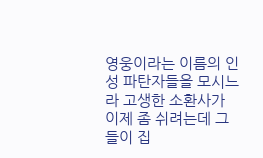영웅이라는 이름의 인성 파탄자들을 모시느라 고생한 소환사가 이제 좀 쉬려는데 그들이 집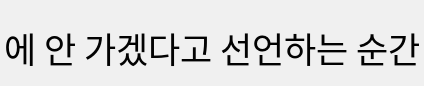에 안 가겠다고 선언하는 순간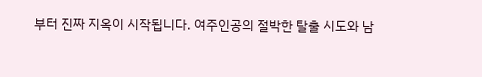부터 진짜 지옥이 시작됩니다. 여주인공의 절박한 탈출 시도와 남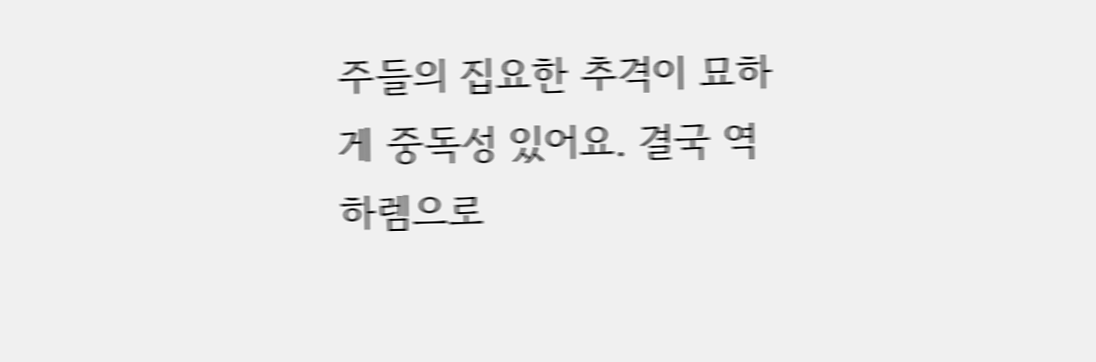주들의 집요한 추격이 묘하게 중독성 있어요. 결국 역하렘으로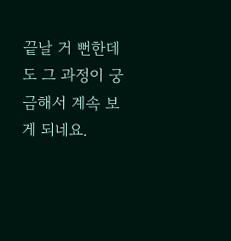끝날 거 뻔한데도 그 과정이 궁금해서 계속 보게 되네요.